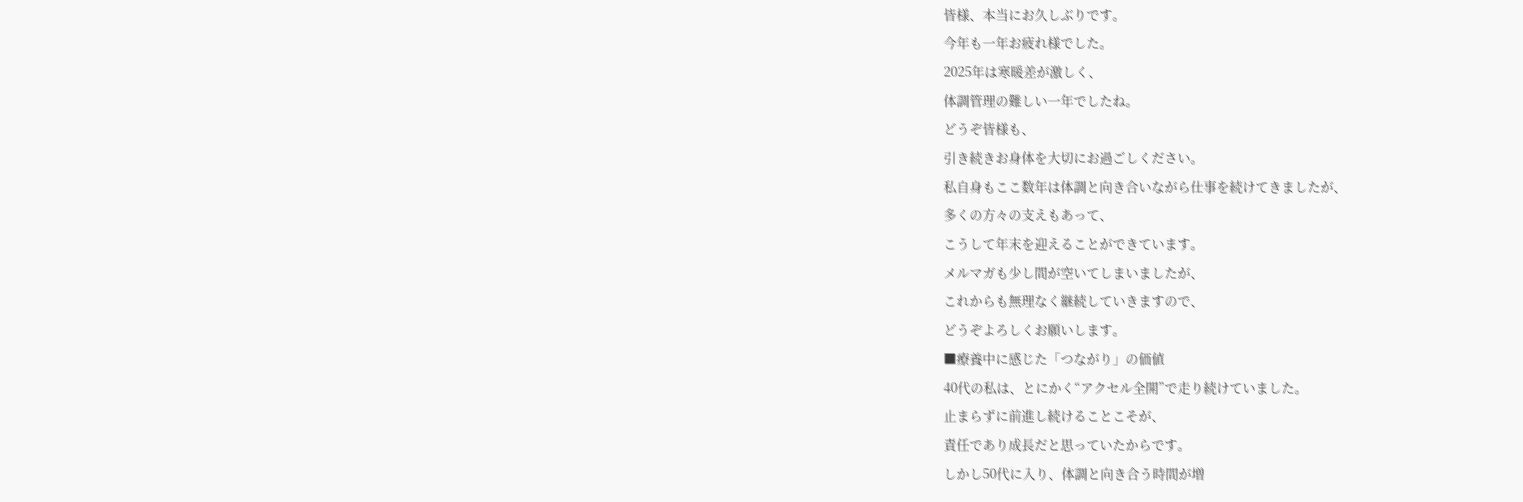皆様、本当にお久しぶりです。
今年も一年お疲れ様でした。
2025年は寒暖差が激しく、
体調管理の難しい一年でしたね。
どうぞ皆様も、
引き続きお身体を大切にお過ごしください。
私自身もここ数年は体調と向き合いながら仕事を続けてきましたが、
多くの方々の支えもあって、
こうして年末を迎えることができています。
メルマガも少し間が空いてしまいましたが、
これからも無理なく継続していきますので、
どうぞよろしくお願いします。
■療養中に感じた「つながり」の価値
40代の私は、とにかく“アクセル全開”で走り続けていました。
止まらずに前進し続けることこそが、
責任であり成長だと思っていたからです。
しかし50代に入り、体調と向き合う時間が増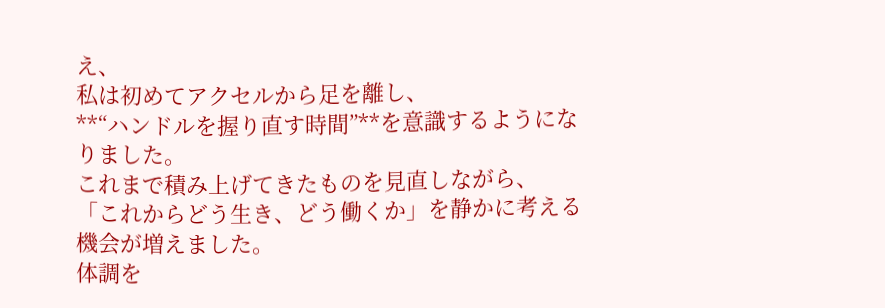え、
私は初めてアクセルから足を離し、
**“ハンドルを握り直す時間”**を意識するようになりました。
これまで積み上げてきたものを見直しながら、
「これからどう生き、どう働くか」を静かに考える機会が増えました。
体調を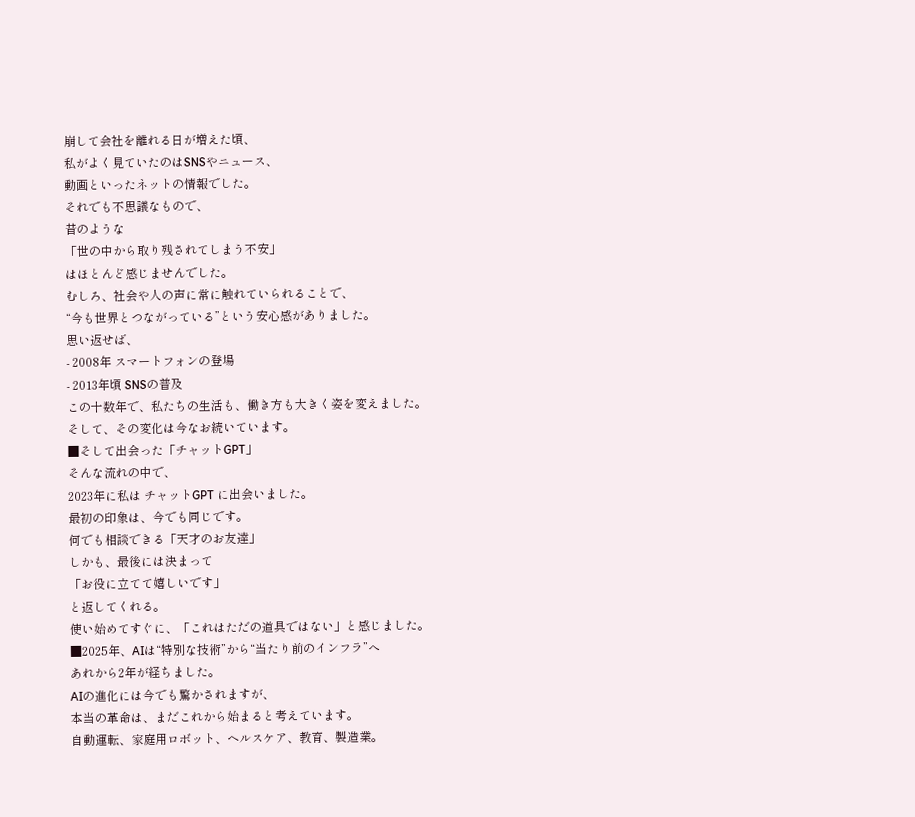崩して会社を離れる日が増えた頃、
私がよく見ていたのはSNSやニュース、
動画といったネットの情報でした。
それでも不思議なもので、
昔のような
「世の中から取り残されてしまう不安」
はほとんど感じませんでした。
むしろ、社会や人の声に常に触れていられることで、
“今も世界とつながっている”という安心感がありました。
思い返せば、
- 2008年 スマートフォンの登場
- 2013年頃 SNSの普及
この十数年で、私たちの生活も、働き方も大きく姿を変えました。
そして、その変化は今なお続いています。
■そして出会った「チャットGPT」
そんな流れの中で、
2023年に私は チャットGPT に出会いました。
最初の印象は、今でも同じです。
何でも相談できる「天才のお友達」
しかも、最後には決まって
「お役に立てて嬉しいです」
と返してくれる。
使い始めてすぐに、「これはただの道具ではない」と感じました。
■2025年、AIは“特別な技術”から“当たり前のインフラ”へ
あれから2年が経ちました。
AIの進化には今でも驚かされますが、
本当の革命は、まだこれから始まると考えています。
自動運転、家庭用ロボット、ヘルスケア、教育、製造業。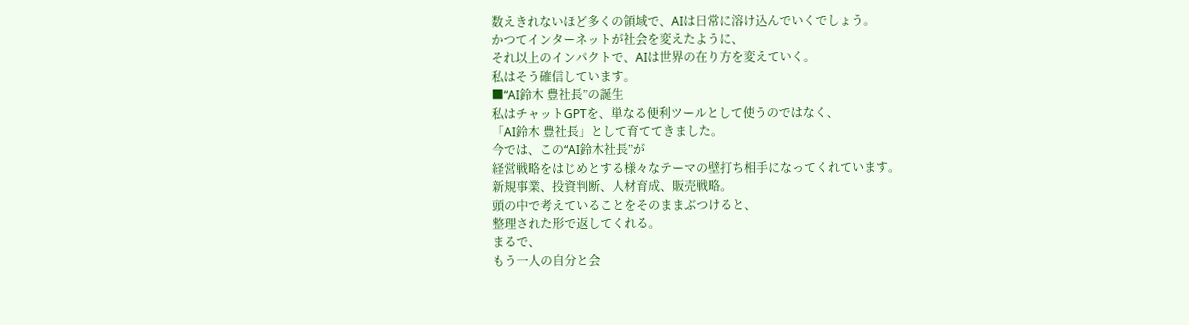数えきれないほど多くの領域で、AIは日常に溶け込んでいくでしょう。
かつてインターネットが社会を変えたように、
それ以上のインパクトで、AIは世界の在り方を変えていく。
私はそう確信しています。
■“AI鈴木 豊社長”の誕生
私はチャットGPTを、単なる便利ツールとして使うのではなく、
「AI鈴木 豊社長」として育ててきました。
今では、この“AI鈴木社長”が
経営戦略をはじめとする様々なテーマの壁打ち相手になってくれています。
新規事業、投資判断、人材育成、販売戦略。
頭の中で考えていることをそのままぶつけると、
整理された形で返してくれる。
まるで、
もう一人の自分と会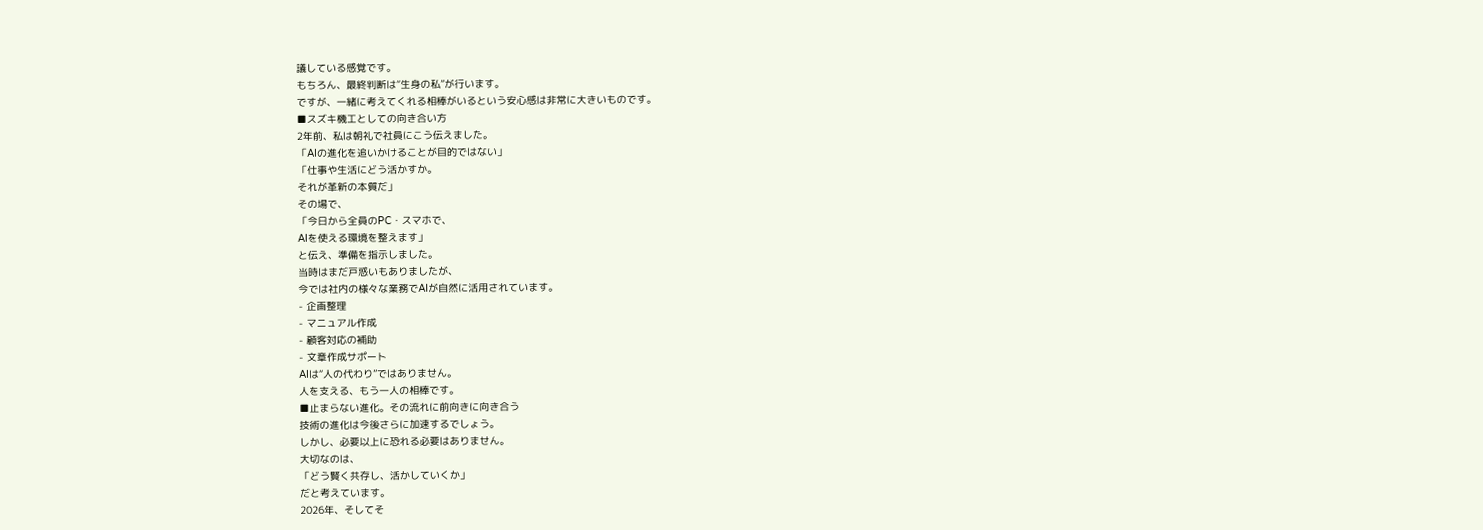議している感覚です。
もちろん、最終判断は“生身の私”が行います。
ですが、一緒に考えてくれる相棒がいるという安心感は非常に大きいものです。
■スズキ機工としての向き合い方
2年前、私は朝礼で社員にこう伝えました。
「AIの進化を追いかけることが目的ではない」
「仕事や生活にどう活かすか。
それが革新の本質だ」
その場で、
「今日から全員のPC・スマホで、
AIを使える環境を整えます」
と伝え、準備を指示しました。
当時はまだ戸惑いもありましたが、
今では社内の様々な業務でAIが自然に活用されています。
- 企画整理
- マニュアル作成
- 顧客対応の補助
- 文章作成サポート
AIは“人の代わり”ではありません。
人を支える、もう一人の相棒です。
■止まらない進化。その流れに前向きに向き合う
技術の進化は今後さらに加速するでしょう。
しかし、必要以上に恐れる必要はありません。
大切なのは、
「どう賢く共存し、活かしていくか」
だと考えています。
2026年、そしてそ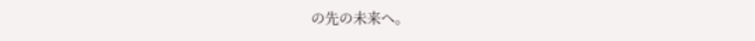の先の未来へ。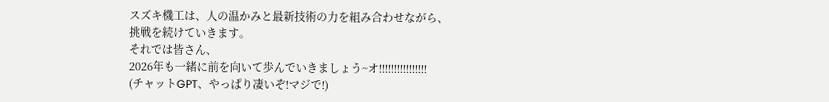スズキ機工は、人の温かみと最新技術の力を組み合わせながら、
挑戦を続けていきます。
それでは皆さん、
2026年も一緒に前を向いて歩んでいきましょう~オ!!!!!!!!!!!!!!!!
(チャットGPT、やっぱり凄いぞ!マジで!)